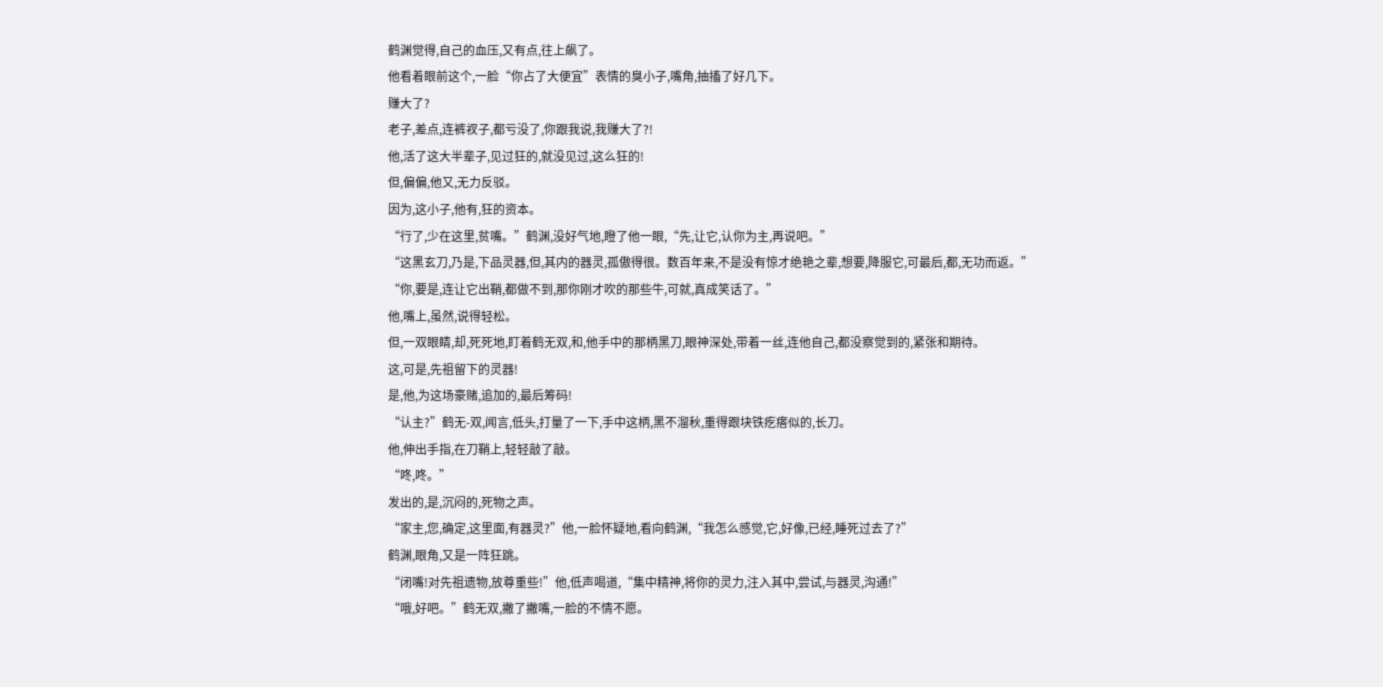鹤渊觉得,自己的血压,又有点,往上飙了。
他看着眼前这个,一脸“你占了大便宜”表情的臭小子,嘴角,抽搐了好几下。
赚大了?
老子,差点,连裤衩子,都亏没了,你跟我说,我赚大了?!
他,活了这大半辈子,见过狂的,就没见过,这么狂的!
但,偏偏,他又,无力反驳。
因为,这小子,他有,狂的资本。
“行了,少在这里,贫嘴。”鹤渊,没好气地,瞪了他一眼,“先,让它,认你为主,再说吧。”
“这黑玄刀,乃是,下品灵器,但,其内的器灵,孤傲得很。数百年来,不是没有惊才绝艳之辈,想要,降服它,可最后,都,无功而返。”
“你,要是,连让它出鞘,都做不到,那你刚才吹的那些牛,可就,真成笑话了。”
他,嘴上,虽然,说得轻松。
但,一双眼睛,却,死死地,盯着鹤无双,和,他手中的那柄黑刀,眼神深处,带着一丝,连他自己,都没察觉到的,紧张和期待。
这,可是,先祖留下的灵器!
是,他,为这场豪赌,追加的,最后筹码!
“认主?”鹤无-双,闻言,低头,打量了一下,手中这柄,黑不溜秋,重得跟块铁疙瘩似的,长刀。
他,伸出手指,在刀鞘上,轻轻敲了敲。
“咚,咚。”
发出的,是,沉闷的,死物之声。
“家主,您,确定,这里面,有器灵?”他,一脸怀疑地,看向鹤渊,“我怎么感觉,它,好像,已经,睡死过去了?”
鹤渊,眼角,又是一阵狂跳。
“闭嘴!对先祖遗物,放尊重些!”他,低声喝道,“集中精神,将你的灵力,注入其中,尝试,与器灵,沟通!”
“哦,好吧。”鹤无双,撇了撇嘴,一脸的不情不愿。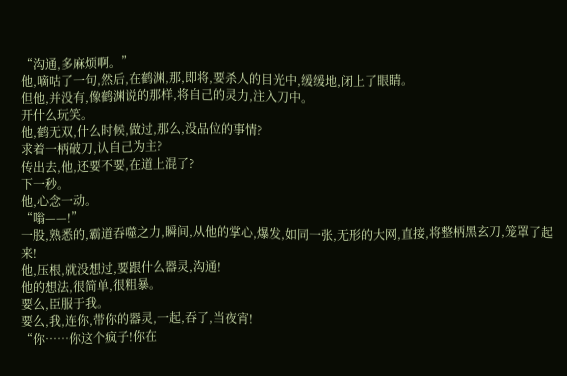“沟通,多麻烦啊。”
他,嘀咕了一句,然后,在鹤渊,那,即将,要杀人的目光中,缓缓地,闭上了眼睛。
但他,并没有,像鹤渊说的那样,将自己的灵力,注入刀中。
开什么玩笑。
他,鹤无双,什么时候,做过,那么,没品位的事情?
求着一柄破刀,认自己为主?
传出去,他,还要不要,在道上混了?
下一秒。
他,心念一动。
“嗡——!”
一股,熟悉的,霸道吞噬之力,瞬间,从他的掌心,爆发,如同一张,无形的大网,直接,将整柄黑玄刀,笼罩了起来!
他,压根,就没想过,要跟什么器灵,沟通!
他的想法,很简单,很粗暴。
要么,臣服于我。
要么,我,连你,带你的器灵,一起,吞了,当夜宵!
“你……你这个疯子!你在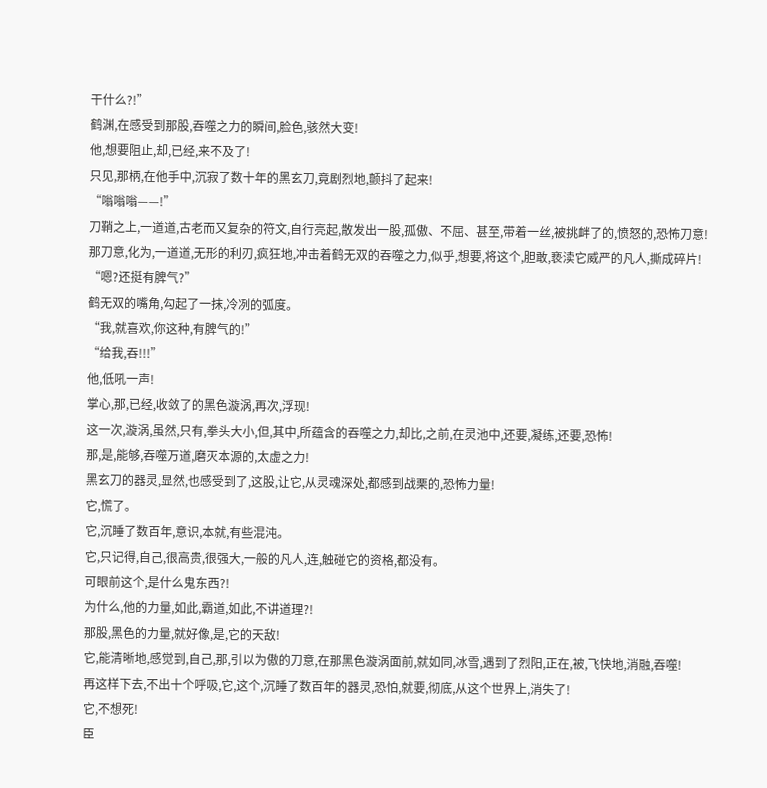干什么?!”
鹤渊,在感受到那股,吞噬之力的瞬间,脸色,骇然大变!
他,想要阻止,却,已经,来不及了!
只见,那柄,在他手中,沉寂了数十年的黑玄刀,竟剧烈地,颤抖了起来!
“嗡嗡嗡——!”
刀鞘之上,一道道,古老而又复杂的符文,自行亮起,散发出一股,孤傲、不屈、甚至,带着一丝,被挑衅了的,愤怒的,恐怖刀意!
那刀意,化为,一道道,无形的利刃,疯狂地,冲击着鹤无双的吞噬之力,似乎,想要,将这个,胆敢,亵渎它威严的凡人,撕成碎片!
“嗯?还挺有脾气?”
鹤无双的嘴角,勾起了一抹,冷冽的弧度。
“我,就喜欢,你这种,有脾气的!”
“给我,吞!!!”
他,低吼一声!
掌心,那,已经,收敛了的黑色漩涡,再次,浮现!
这一次,漩涡,虽然,只有,拳头大小,但,其中,所蕴含的吞噬之力,却比,之前,在灵池中,还要,凝练,还要,恐怖!
那,是,能够,吞噬万道,磨灭本源的,太虚之力!
黑玄刀的器灵,显然,也感受到了,这股,让它,从灵魂深处,都感到战栗的,恐怖力量!
它,慌了。
它,沉睡了数百年,意识,本就,有些混沌。
它,只记得,自己,很高贵,很强大,一般的凡人,连,触碰它的资格,都没有。
可眼前这个,是什么鬼东西?!
为什么,他的力量,如此,霸道,如此,不讲道理?!
那股,黑色的力量,就好像,是,它的天敌!
它,能清晰地,感觉到,自己,那,引以为傲的刀意,在那黑色漩涡面前,就如同,冰雪,遇到了烈阳,正在,被,飞快地,消融,吞噬!
再这样下去,不出十个呼吸,它,这个,沉睡了数百年的器灵,恐怕,就要,彻底,从这个世界上,消失了!
它,不想死!
臣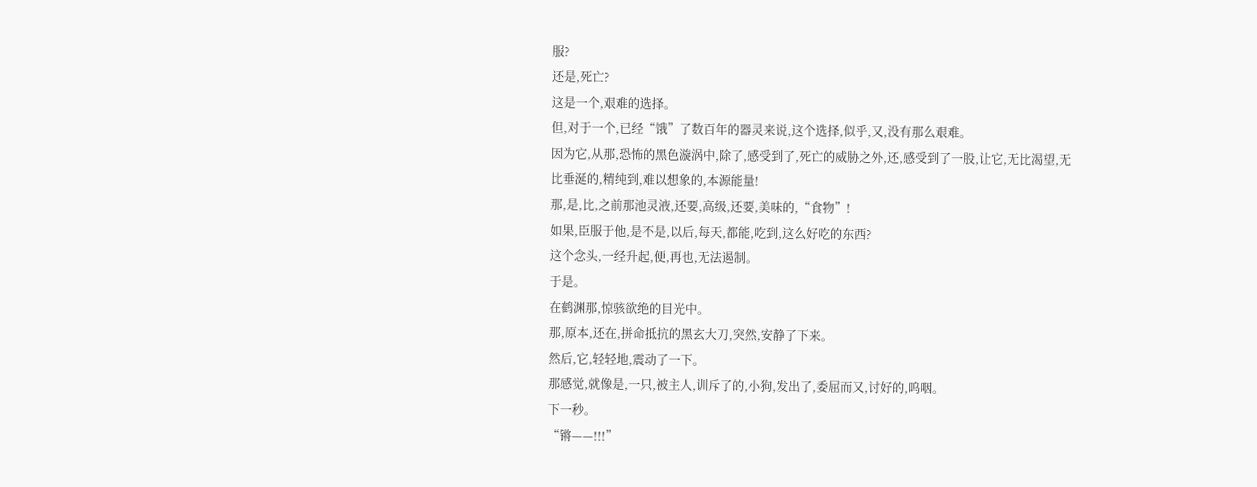服?
还是,死亡?
这是一个,艰难的选择。
但,对于一个,已经“饿”了数百年的器灵来说,这个选择,似乎,又,没有那么艰难。
因为它,从那,恐怖的黑色漩涡中,除了,感受到了,死亡的威胁之外,还,感受到了一股,让它,无比渴望,无比垂涎的,精纯到,难以想象的,本源能量!
那,是,比,之前那池灵液,还要,高级,还要,美味的,“食物”!
如果,臣服于他,是不是,以后,每天,都能,吃到,这么好吃的东西?
这个念头,一经升起,便,再也,无法遏制。
于是。
在鹤渊那,惊骇欲绝的目光中。
那,原本,还在,拼命抵抗的黑玄大刀,突然,安静了下来。
然后,它,轻轻地,震动了一下。
那感觉,就像是,一只,被主人,训斥了的,小狗,发出了,委屈而又,讨好的,呜咽。
下一秒。
“锵——!!!”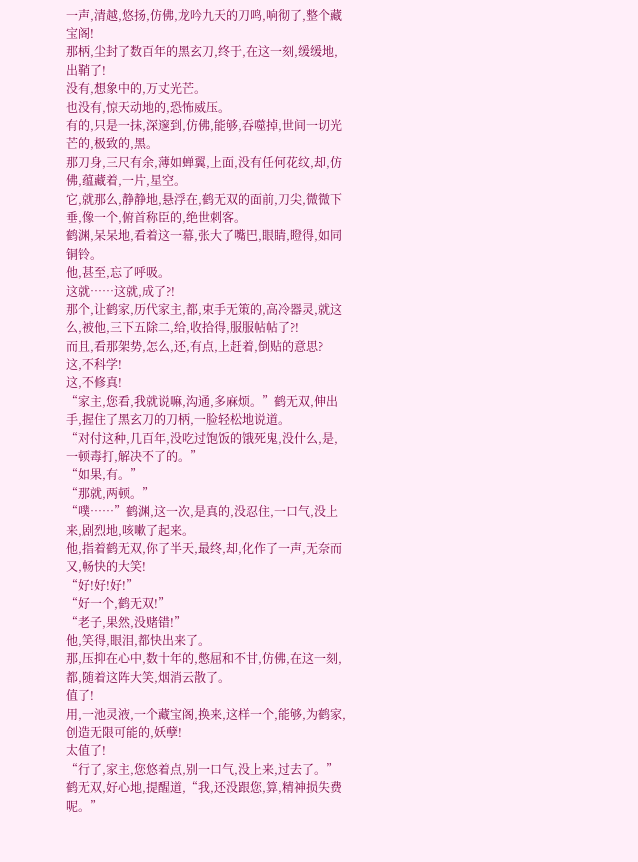一声,清越,悠扬,仿佛,龙吟九天的刀鸣,响彻了,整个藏宝阁!
那柄,尘封了数百年的黑玄刀,终于,在这一刻,缓缓地,出鞘了!
没有,想象中的,万丈光芒。
也没有,惊天动地的,恐怖威压。
有的,只是一抹,深邃到,仿佛,能够,吞噬掉,世间一切光芒的,极致的,黑。
那刀身,三尺有余,薄如蝉翼,上面,没有任何花纹,却,仿佛,蕴藏着,一片,星空。
它,就那么,静静地,悬浮在,鹤无双的面前,刀尖,微微下垂,像一个,俯首称臣的,绝世刺客。
鹤渊,呆呆地,看着这一幕,张大了嘴巴,眼睛,瞪得,如同铜铃。
他,甚至,忘了呼吸。
这就……这就,成了?!
那个,让鹤家,历代家主,都,束手无策的,高冷器灵,就这么,被他,三下五除二,给,收拾得,服服帖帖了?!
而且,看那架势,怎么,还,有点,上赶着,倒贴的意思?
这,不科学!
这,不修真!
“家主,您看,我就说嘛,沟通,多麻烦。”鹤无双,伸出手,握住了黑玄刀的刀柄,一脸轻松地说道。
“对付这种,几百年,没吃过饱饭的饿死鬼,没什么,是,一顿毒打,解决不了的。”
“如果,有。”
“那就,两顿。”
“噗……”鹤渊,这一次,是真的,没忍住,一口气,没上来,剧烈地,咳嗽了起来。
他,指着鹤无双,你了半天,最终,却,化作了一声,无奈而又,畅快的大笑!
“好!好!好!”
“好一个,鹤无双!”
“老子,果然,没赌错!”
他,笑得,眼泪,都快出来了。
那,压抑在心中,数十年的,憋屈和不甘,仿佛,在这一刻,都,随着这阵大笑,烟消云散了。
值了!
用,一池灵液,一个藏宝阁,换来,这样一个,能够,为鹤家,创造无限可能的,妖孽!
太值了!
“行了,家主,您悠着点,别一口气,没上来,过去了。”鹤无双,好心地,提醒道,“我,还没跟您,算,精神损失费呢。”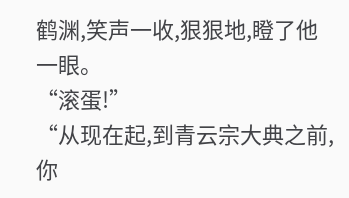鹤渊,笑声一收,狠狠地,瞪了他一眼。
“滚蛋!”
“从现在起,到青云宗大典之前,你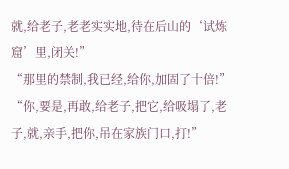就,给老子,老老实实地,待在后山的‘试炼窟’里,闭关!”
“那里的禁制,我已经,给你,加固了十倍!”
“你,要是,再敢,给老子,把它,给吸塌了,老子,就,亲手,把你,吊在家族门口,打!”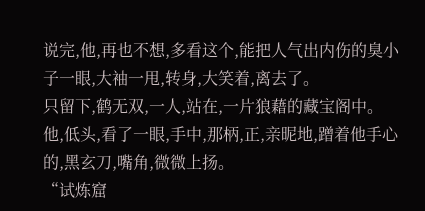说完,他,再也不想,多看这个,能把人气出内伤的臭小子一眼,大袖一甩,转身,大笑着,离去了。
只留下,鹤无双,一人,站在,一片狼藉的藏宝阁中。
他,低头,看了一眼,手中,那柄,正,亲昵地,蹭着他手心的,黑玄刀,嘴角,微微上扬。
“试炼窟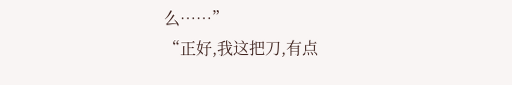么……”
“正好,我这把刀,有点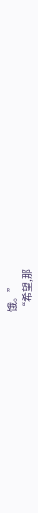饿。”
“希望,那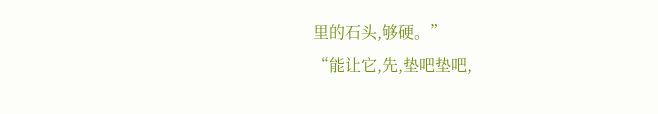里的石头,够硬。”
“能让它,先,垫吧垫吧,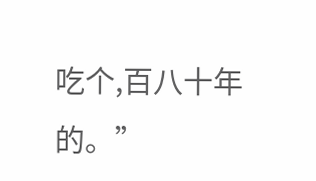吃个,百八十年的。”